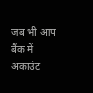जब भी आप बैंक में अकाउंट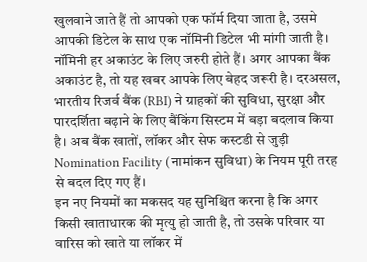खुलवाने जाते हैं तो आपको एक फॉर्म दिया जाता है, उसमे आपकी डिटेल के साथ एक नॉमिनी डिटेल भी मांगी जाती है। नॉमिनी हर अकाउंट के लिए जरुरी होते हैं। अगर आपका बैंक अकाउंट है, तो यह खबर आपके लिए बेहद जरूरी है। दरअसल, भारतीय रिजर्व बैंक (RBI) ने ग्राहकों की सुविधा, सुरक्षा और पारदर्शिता बढ़ाने के लिए बैंकिंग सिस्टम में बड़ा बदलाव किया है। अब बैंक खातों, लॉकर और सेफ कस्टडी से जुड़ी Nomination Facility (नामांकन सुविधा) के नियम पूरी तरह से बदल दिए गए हैं।
इन नए नियमों का मकसद यह सुनिश्चित करना है कि अगर किसी खाताधारक की मृत्यु हो जाती है, तो उसके परिवार या वारिस को खाते या लॉकर में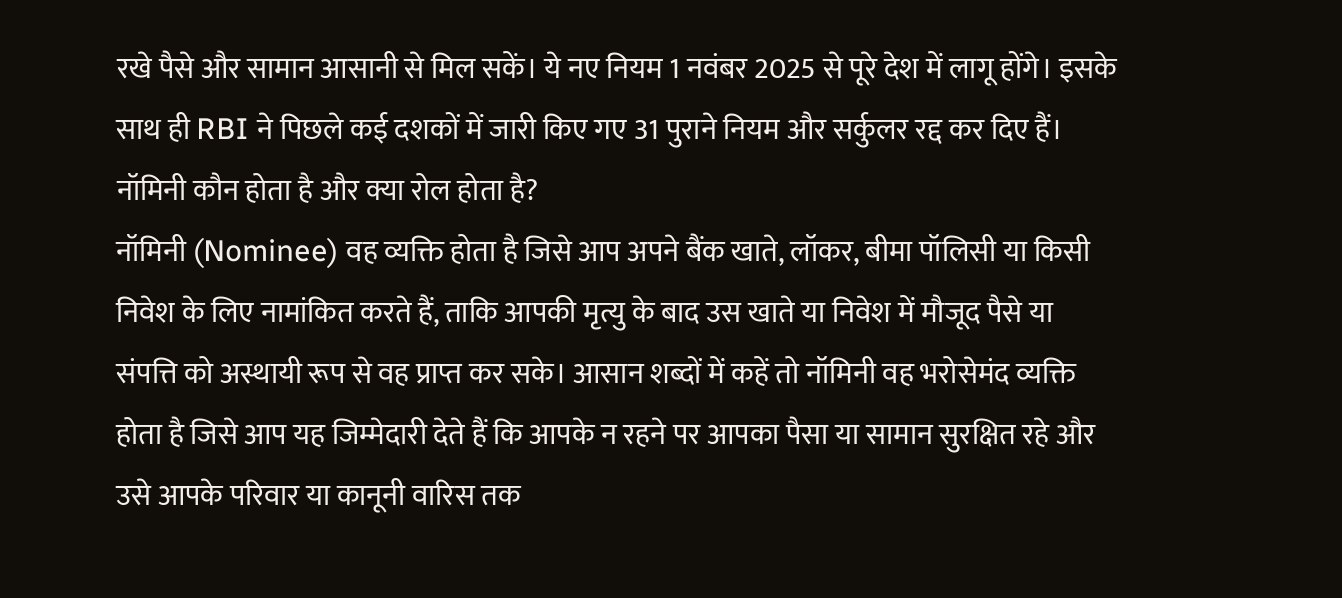रखे पैसे और सामान आसानी से मिल सकें। ये नए नियम 1 नवंबर 2025 से पूरे देश में लागू होंगे। इसके साथ ही RBI ने पिछले कई दशकों में जारी किए गए 31 पुराने नियम और सर्कुलर रद्द कर दिए हैं।
नॉमिनी कौन होता है और क्या रोल होता है?
नॉमिनी (Nominee) वह व्यक्ति होता है जिसे आप अपने बैंक खाते, लॉकर, बीमा पॉलिसी या किसी निवेश के लिए नामांकित करते हैं, ताकि आपकी मृत्यु के बाद उस खाते या निवेश में मौजूद पैसे या संपत्ति को अस्थायी रूप से वह प्राप्त कर सके। आसान शब्दों में कहें तो नॉमिनी वह भरोसेमंद व्यक्ति होता है जिसे आप यह जिम्मेदारी देते हैं कि आपके न रहने पर आपका पैसा या सामान सुरक्षित रहे और उसे आपके परिवार या कानूनी वारिस तक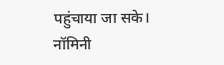पहुंचाया जा सके।
नॉमिनी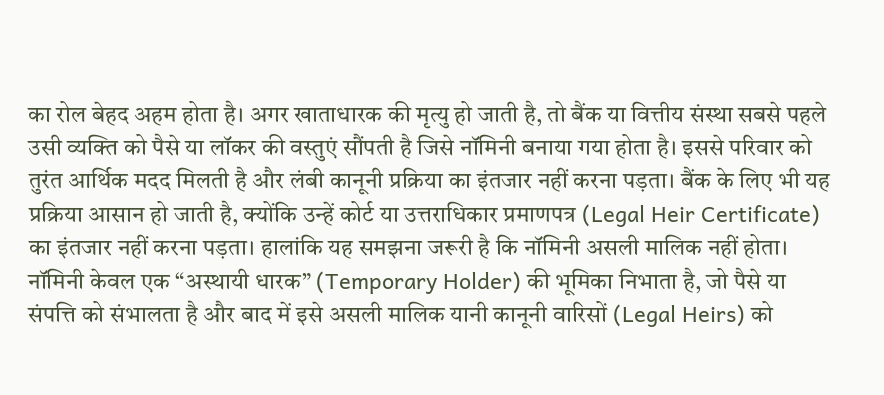का रोल बेहद अहम होता है। अगर खाताधारक की मृत्यु हो जाती है, तो बैंक या वित्तीय संस्था सबसे पहले उसी व्यक्ति को पैसे या लॉकर की वस्तुएं सौंपती है जिसे नॉमिनी बनाया गया होता है। इससे परिवार को तुरंत आर्थिक मदद मिलती है और लंबी कानूनी प्रक्रिया का इंतजार नहीं करना पड़ता। बैंक के लिए भी यह प्रक्रिया आसान हो जाती है, क्योंकि उन्हें कोर्ट या उत्तराधिकार प्रमाणपत्र (Legal Heir Certificate) का इंतजार नहीं करना पड़ता। हालांकि यह समझना जरूरी है कि नॉमिनी असली मालिक नहीं होता। नॉमिनी केवल एक “अस्थायी धारक” (Temporary Holder) की भूमिका निभाता है, जो पैसे या संपत्ति को संभालता है और बाद में इसे असली मालिक यानी कानूनी वारिसों (Legal Heirs) को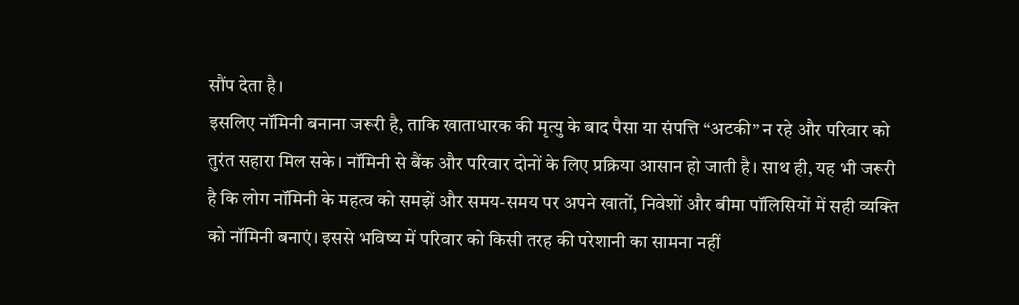सौंप देता है।
इसलिए नॉमिनी बनाना जरूरी है, ताकि खाताधारक की मृत्यु के बाद पैसा या संपत्ति “अटकी” न रहे और परिवार को तुरंत सहारा मिल सके। नॉमिनी से बैंक और परिवार दोनों के लिए प्रक्रिया आसान हो जाती है। साथ ही, यह भी जरूरी है कि लोग नॉमिनी के महत्व को समझें और समय-समय पर अपने खातों, निवेशों और बीमा पॉलिसियों में सही व्यक्ति को नॉमिनी बनाएं। इससे भविष्य में परिवार को किसी तरह की परेशानी का सामना नहीं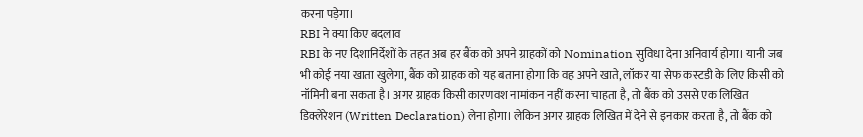करना पड़ेगा।
RBI ने क्या किए बदलाव
RBI के नए दिशानिर्देशों के तहत अब हर बैंक को अपने ग्राहकों को Nomination सुविधा देना अनिवार्य होगा। यानी जब भी कोई नया खाता खुलेगा, बैंक को ग्राहक को यह बताना होगा कि वह अपने खाते, लॉकर या सेफ कस्टडी के लिए किसी को नॉमिनी बना सकता है। अगर ग्राहक किसी कारणवश नामांकन नहीं करना चाहता है, तो बैंक को उससे एक लिखित डिक्लेरेशन (Written Declaration) लेना होगा। लेकिन अगर ग्राहक लिखित में देने से इनकार करता है, तो बैंक को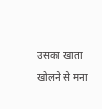उसका खाता खोलने से मना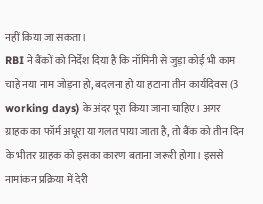नहीं किया जा सकता।
RBI ने बैंकों को निर्देश दिया है कि नॉमिनी से जुड़ा कोई भी काम चाहे नया नाम जोड़ना हो, बदलना हो या हटाना तीन कार्यदिवस (3 working days) के अंदर पूरा किया जाना चाहिए। अगर ग्राहक का फॉर्म अधूरा या गलत पाया जाता है, तो बैंक को तीन दिन के भीतर ग्राहक को इसका कारण बताना जरूरी होगा। इससे नामांकन प्रक्रिया में देरी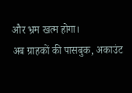और भ्रम खत्म होगा।
अब ग्राहकों की पासबुक, अकाउंट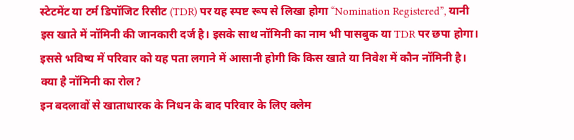स्टेटमेंट या टर्म डिपॉजिट रिसीट (TDR) पर यह स्पष्ट रूप से लिखा होगा “Nomination Registered”, यानी इस खाते में नॉमिनी की जानकारी दर्ज है। इसके साथ नॉमिनी का नाम भी पासबुक या TDR पर छपा होगा। इससे भविष्य में परिवार को यह पता लगाने में आसानी होगी कि किस खाते या निवेश में कौन नॉमिनी है।
क्या है नॉमिनी का रोल?
इन बदलावों से खाताधारक के निधन के बाद परिवार के लिए क्लेम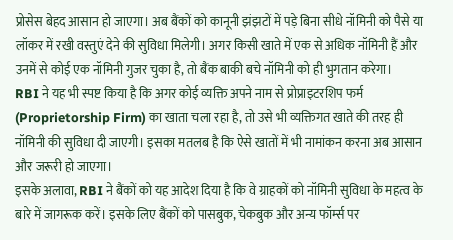प्रोसेस बेहद आसान हो जाएगा। अब बैंकों को कानूनी झंझटों में पड़े बिना सीधे नॉमिनी को पैसे या लॉकर में रखी वस्तुएं देने की सुविधा मिलेगी। अगर किसी खाते में एक से अधिक नॉमिनी हैं और उनमें से कोई एक नॉमिनी गुजर चुका है, तो बैंक बाकी बचे नॉमिनी को ही भुगतान करेगा।
RBI ने यह भी स्पष्ट किया है कि अगर कोई व्यक्ति अपने नाम से प्रोप्राइटरशिप फर्म (Proprietorship Firm) का खाता चला रहा है, तो उसे भी व्यक्तिगत खाते की तरह ही नॉमिनी की सुविधा दी जाएगी। इसका मतलब है कि ऐसे खातों में भी नामांकन करना अब आसान और जरूरी हो जाएगा।
इसके अलावा, RBI ने बैंकों को यह आदेश दिया है कि वे ग्राहकों को नॉमिनी सुविधा के महत्व के बारे में जागरूक करें। इसके लिए बैंकों को पासबुक, चेकबुक और अन्य फॉर्म्स पर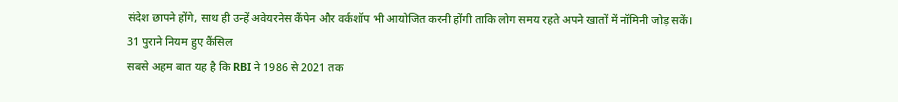संदेश छापने होंगे, साथ ही उन्हें अवेयरनेस कैंपेन और वर्कशॉप भी आयोजित करनी होंगी ताकि लोग समय रहते अपने खातों में नॉमिनी जोड़ सकें।
31 पुराने नियम हुए कैंसिल
सबसे अहम बात यह है कि RBI ने 1986 से 2021 तक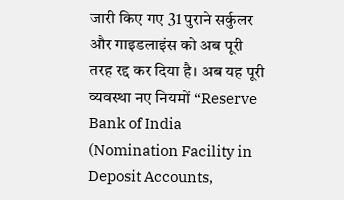जारी किए गए 31 पुराने सर्कुलर और गाइडलाइंस को अब पूरी तरह रद्द कर दिया है। अब यह पूरी व्यवस्था नए नियमों “Reserve Bank of India (Nomination Facility in Deposit Accounts,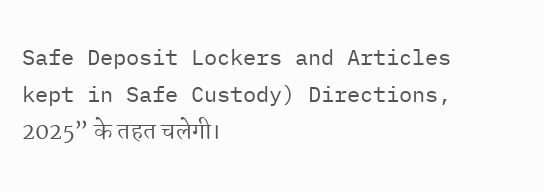Safe Deposit Lockers and Articles kept in Safe Custody) Directions, 2025” के तहत चलेगी।